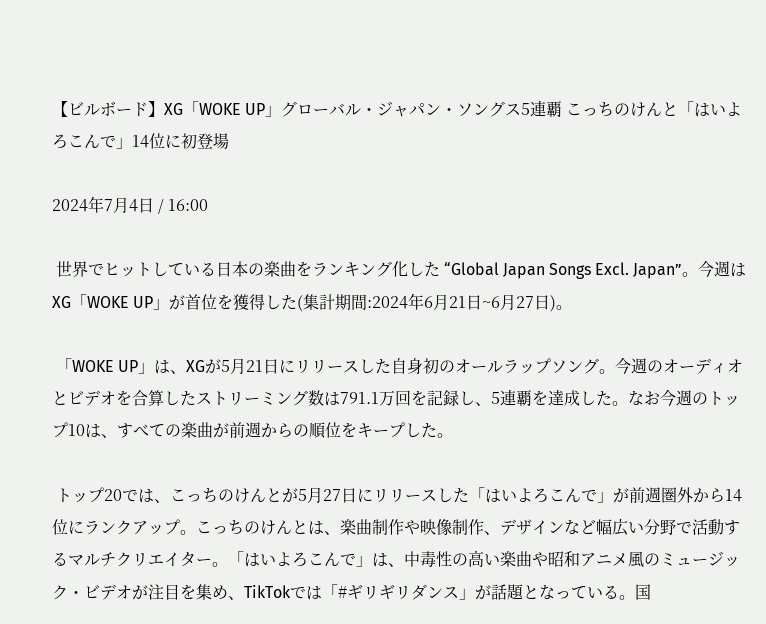【ビルボード】XG「WOKE UP」グローバル・ジャパン・ソングス5連覇 こっちのけんと「はいよろこんで」14位に初登場

2024年7月4日 / 16:00

 世界でヒットしている日本の楽曲をランキング化した “Global Japan Songs Excl. Japan”。今週はXG「WOKE UP」が首位を獲得した(集計期間:2024年6月21日~6月27日)。

 「WOKE UP」は、XGが5月21日にリリースした自身初のオールラップソング。今週のオーディオとビデオを合算したストリーミング数は791.1万回を記録し、5連覇を達成した。なお今週のトップ10は、すべての楽曲が前週からの順位をキープした。

 トップ20では、こっちのけんとが5月27日にリリースした「はいよろこんで」が前週圏外から14位にランクアップ。こっちのけんとは、楽曲制作や映像制作、デザインなど幅広い分野で活動するマルチクリエイター。「はいよろこんで」は、中毒性の高い楽曲や昭和アニメ風のミュージック・ビデオが注目を集め、TikTokでは「#ギリギリダンス」が話題となっている。国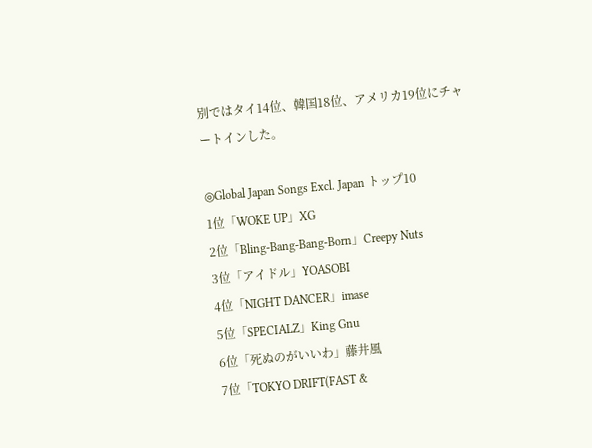別ではタイ14位、韓国18位、アメリカ19位にチャートインした。

◎Global Japan Songs Excl. Japan トップ10
1位「WOKE UP」XG
2位「Bling-Bang-Bang-Born」Creepy Nuts
3位「アイドル」YOASOBI
4位「NIGHT DANCER」imase
5位「SPECIALZ」King Gnu
6位「死ぬのがいいわ」藤井風
7位「TOKYO DRIFT(FAST &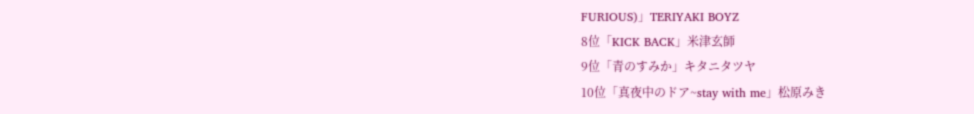FURIOUS)」TERIYAKI BOYZ
8位「KICK BACK」米津玄師
9位「青のすみか」キタニタツヤ
10位「真夜中のドア~stay with me」松原みき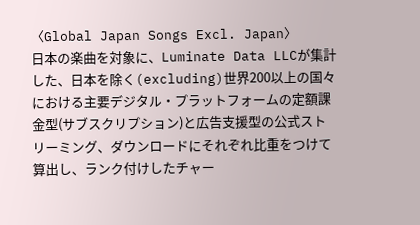〈Global Japan Songs Excl. Japan〉
日本の楽曲を対象に、Luminate Data LLCが集計した、日本を除く(excluding)世界200以上の国々における主要デジタル・プラットフォームの定額課金型(サブスクリプション)と広告支援型の公式ストリーミング、ダウンロードにそれぞれ比重をつけて算出し、ランク付けしたチャー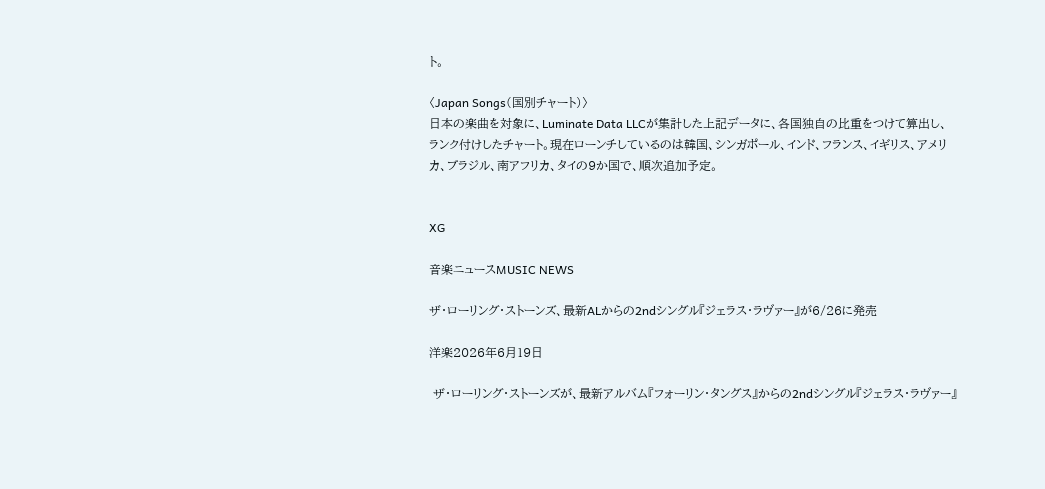ト。

〈Japan Songs(国別チャート)〉
日本の楽曲を対象に、Luminate Data LLCが集計した上記データに、各国独自の比重をつけて算出し、ランク付けしたチャート。現在ローンチしているのは韓国、シンガポール、インド、フランス、イギリス、アメリカ、ブラジル、南アフリカ、タイの9か国で、順次追加予定。


XG

音楽ニュースMUSIC NEWS

ザ・ローリング・ストーンズ、最新ALからの2ndシングル『ジェラス・ラヴァー』が6/26に発売

洋楽2026年6月19日

 ザ・ローリング・ストーンズが、最新アルバム『フォーリン・タングス』からの2ndシングル『ジェラス・ラヴァー』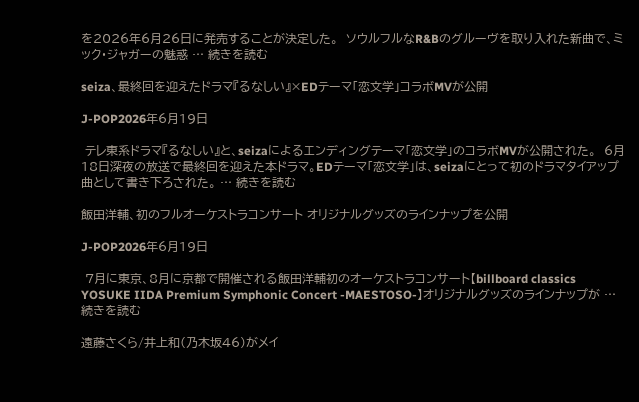を2026年6月26日に発売することが決定した。  ソウルフルなR&Bのグルーヴを取り入れた新曲で、ミック・ジャガーの魅惑 … 続きを読む

seiza、最終回を迎えたドラマ『るなしい』×EDテーマ「恋文学」コラボMVが公開

J-POP2026年6月19日

 テレ東系ドラマ『るなしい』と、seizaによるエンディングテーマ「恋文学」のコラボMVが公開された。  6月18日深夜の放送で最終回を迎えた本ドラマ。EDテーマ「恋文学」は、seizaにとって初のドラマタイアップ曲として書き下ろされた。 … 続きを読む

飯田洋輔、初のフルオーケストラコンサート オリジナルグッズのラインナップを公開

J-POP2026年6月19日

 7月に東京、8月に京都で開催される飯田洋輔初のオーケストラコンサート【billboard classics YOSUKE IIDA Premium Symphonic Concert -MAESTOSO-】オリジナルグッズのラインナップが … 続きを読む

遠藤さくら/井上和(乃木坂46)がメイ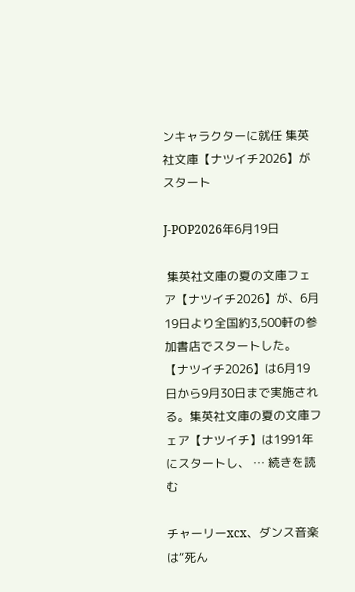ンキャラクターに就任 集英社文庫【ナツイチ2026】がスタート

J-POP2026年6月19日

 集英社文庫の夏の文庫フェア【ナツイチ2026】が、6月19日より全国約3,500軒の参加書店でスタートした。  【ナツイチ2026】は6月19日から9月30日まで実施される。集英社文庫の夏の文庫フェア【ナツイチ】は1991年にスタートし、 … 続きを読む

チャーリーxcx、ダンス音楽は“死ん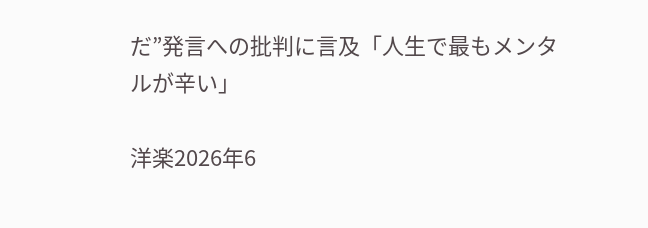だ”発言への批判に言及「人生で最もメンタルが辛い」

洋楽2026年6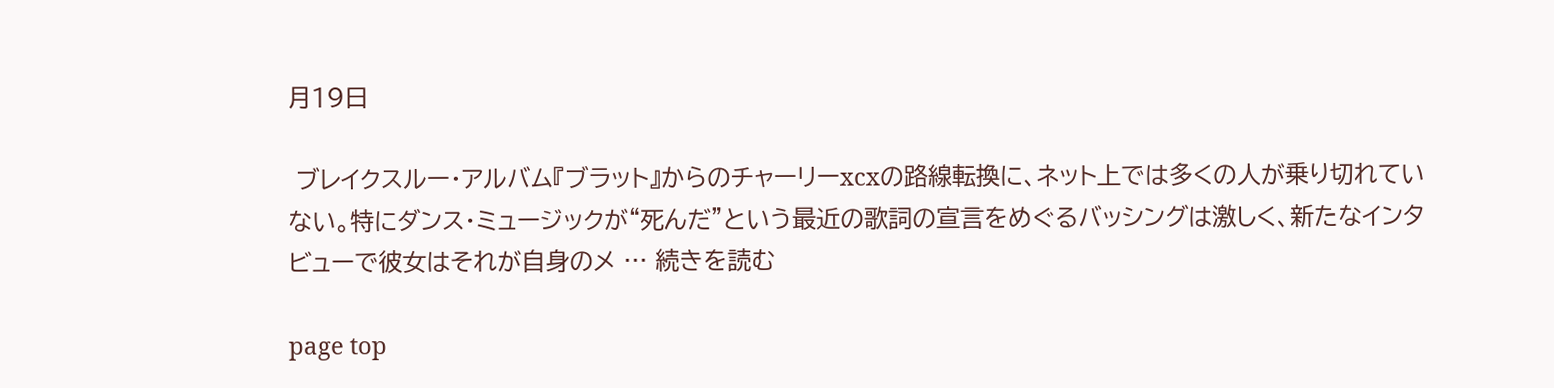月19日

 ブレイクスルー・アルバム『ブラット』からのチャーリーxcxの路線転換に、ネット上では多くの人が乗り切れていない。特にダンス・ミュージックが“死んだ”という最近の歌詞の宣言をめぐるバッシングは激しく、新たなインタビューで彼女はそれが自身のメ … 続きを読む

page top